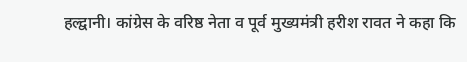हल्द्वानी। कांग्रेस के वरिष्ठ नेता व पूर्व मुख्यमंत्री हरीश रावत ने कहा कि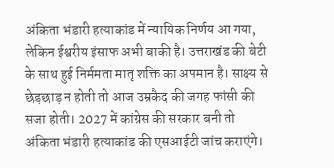अंकिता भंडारी हत्याकांड में न्यायिक निर्णय आ गया, लेकिन ईश्वरीय इंसाफ अभी बाकी है। उत्तराखंड की बेटी के साथ हुई निर्ममता मातृ शक्ति का अपमान है। साक्ष्य से छेड़छाड़ न होती तो आज उम्रकैद की जगह फांसी की सजा होती। 2027 में कांग्रेस की सरकार बनी तो अंकिता भंडारी हत्याकांड की एसआईटी जांच कराएंगे।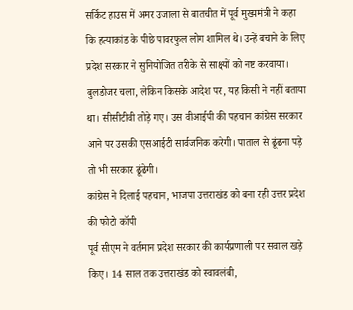सर्किट हाउस में अमर उजाला से बातचीत में पूर्व मुख्यमंत्री ने कहा कि हत्याकांड के पीछे पावरफुल लोग शामिल थे। उन्हें बचाने के लिए प्रदेश सरकार ने सुनियोजित तरीके से साक्ष्यों को नष्ट करवाया। बुलडोजर चला, लेकिन किसके आदेश पर, यह किसी ने नहीं बताया था। सीसीटीवी तोड़े गए। उस वीआईपी की पहचान कांग्रेस सरकार आने पर उसकी एसआईटी सार्वजनिक करेगी। पाताल से ढूंढना पड़े तो भी सरकार ढूंढेगी।
कांग्रेस ने दिलाई पहचान, भाजपा उत्तराखंड को बना रही उत्तर प्रदेश की फोटो कॉपी
पूर्व सीएम ने वर्तमान प्रदेश सरकार की कार्यप्रणाली पर सवाल खड़े किए। 14 साल तक उत्तराखंड को स्वावलंबी,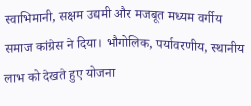स्वाभिमानी, सक्षम उद्यमी और मजबूत मध्यम वर्गीय समाज कांग्रेस ने दिया। भौगोलिक, पर्यावरणीय, स्थानीय लाभ को देखते हुए योजना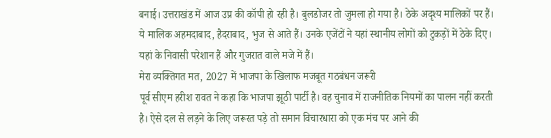बनाई। उत्तराखंड में आज उप्र की कॉपी हो रही है। बुलडोजर तो जुमला हो गया है। ठेके अदृश्य मालिकों पर हैं। ये मालिक अहमदाबाद, हैदराबाद, भुज से आते हैं। उनके एजेंटों ने यहां स्थानीय लोगों को टुकड़ों में ठेके दिए। यहां के निवासी परेशान हैं और गुजरात वाले मजे में हैं।
मेरा व्यक्तिगत मत, 2027 में भाजपा के खिलाफ मजबूत गठबंधन जरूरी
पूर्व सीएम हरीश रावत ने कहा कि भाजपा झूठी पार्टी है। वह चुनाव में राजनीतिक नियमों का पालन नहीं करती है। ऐसे दल से लड़ने के लिए जरूरत पड़े तो समान विचारधारा को एक मंच पर आने की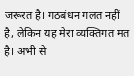जरूरत है। गठबंधन गलत नहीं है, लेकिन यह मेरा व्यक्तिगत मत है। अभी से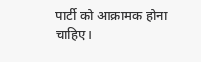पार्टी को आक्रामक होना चाहिए।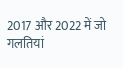2017 और 2022 में जो गलतियां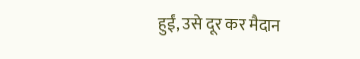हुईं, उसे दूर कर मैदान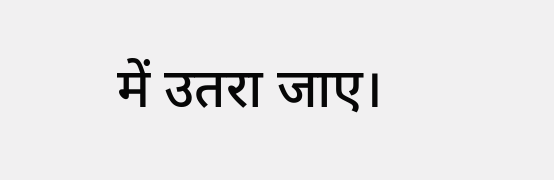में उतरा जाए।